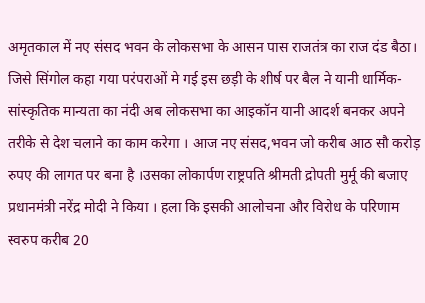अमृतकाल में नए संसद भवन के लोकसभा के आसन पास राजतंत्र का राज दंड बैठा। जिसे सिंगोल कहा गया परंपराओं मे गई इस छड़ी के शीर्ष पर बैल ने यानी धार्मिक-सांस्कृतिक मान्यता का नंदी अब लोकसभा का आइकॉन यानी आदर्श बनकर अपने तरीके से देश चलाने का काम करेगा । आज नए संसद,भवन जो करीब आठ सौ करोड़ रुपए की लागत पर बना है ।उसका लोकार्पण राष्ट्रपति श्रीमती द्रोपती मुर्मू की बजाए प्रधानमंत्री नरेंद्र मोदी ने किया । हला कि इसकी आलोचना और विरोध के परिणाम स्वरुप करीब 20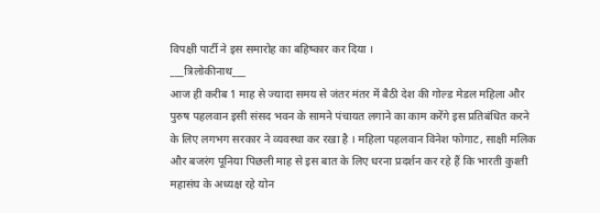विपक्षी पार्टी ने इस समारोह का बहिष्कार कर दिया ।
___त्रिलोकीनाथ___
आज ही करीब 1 माह से ज्यादा समय से जंतर मंतर में बैठी देश की गोल्ड मेडल महिला और पुरुष पहलवान इसी संसद भवन के सामने पंचायत लगाने का काम करेंगे इस प्रतिबंधित करने के लिए लगभग सरकार ने व्यवस्था कर रखा है । महिला पहलवान विनेश फोगाट, साक्षी मलिक और बजरंग पूनिया पिछली माह से इस बात के लिए धरना प्रदर्शन कर रहे हैं कि भारती कुश्ती महासंघ के अध्यक्ष रहे योन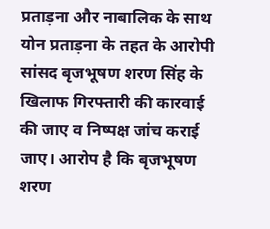प्रताड़ना और नाबालिक के साथ योन प्रताड़ना के तहत के आरोपी सांसद बृजभूषण शरण सिंह के खिलाफ गिरफ्तारी की कारवाई की जाए व निष्पक्ष जांच कराई जाए। आरोप है कि बृजभूषण शरण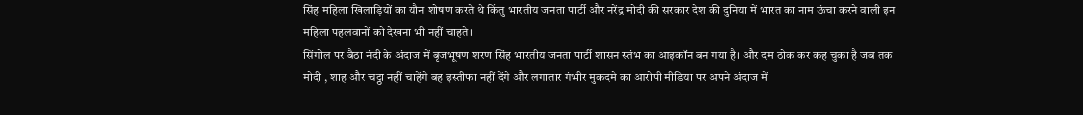सिंह महिला खिलाड़ियों का यौन शोषण करते थे किंतु भारतीय जनता पार्टी और नरेंद्र मोदी की सरकार देश की दुनिया में भारत का नाम ऊंचा करने वाली इन महिला पहलवानों को देखना भी नहीं चाहते।
सिंगोल पर बैठा नंदी के अंदाज में बृजभूषण शरण सिंह भारतीय जनता पार्टी शासन स्तंभ का आइकॉन बन गया है। और दम ठोक कर कह चुका है जब तक मोदी , शाह और चट्ठा नहीं चाहेंगे बह इस्तीफा नहीं देंगे और लगातार गंभीर मुकदमे का आरोपी मीडिया पर अपने अंदाज में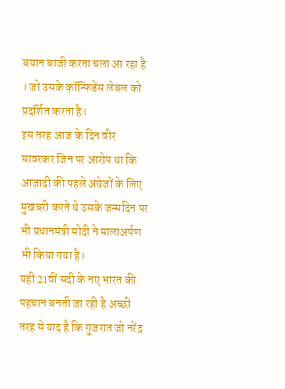बयान बाजी करता चला आ रहा है । जो उसके कॉन्फिडेंस लेबल को प्रदर्शित करता है।
इस तरह आज के दिन वीर सावरकर जिन पर आरोप था कि आजादी की पहले अंग्रेजों के लिए मुखबरी करते थे उसके जन्मदिन पर भी प्रधानमंत्री मोदी ने मालाअर्पण भी किया गया है।
यही 21वीं सदी के नए भारत की पहचान बनती जा रही है अच्छी तरह से याद है कि गुजरात जो नरेंद्र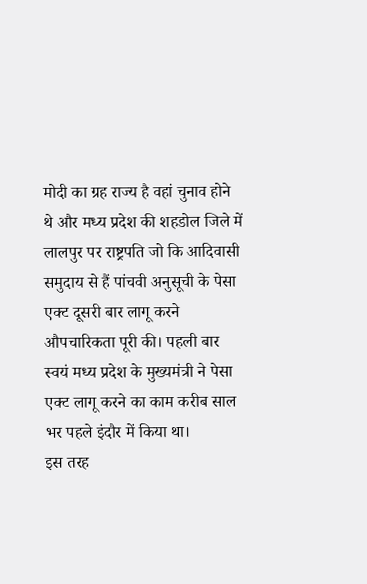मोदी का ग्रह राज्य है वहां चुनाव होने थे और मध्य प्रदेश की शहडोल जिले में लालपुर पर राष्ट्रपति जो कि आदिवासी समुदाय से हैं पांचवी अनुसूची के पेसा एक्ट दूसरी बार लागू करने औपचारिकता पूरी की। पहली बार स्वयं मध्य प्रदेश के मुख्यमंत्री ने पेसा एक्ट लागू करने का काम करीब साल भर पहले इंदौर में किया था।
इस तरह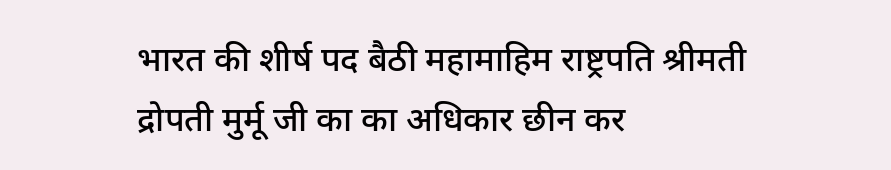भारत की शीर्ष पद बैठी महामाहिम राष्ट्रपति श्रीमती द्रोपती मुर्मू जी का का अधिकार छीन कर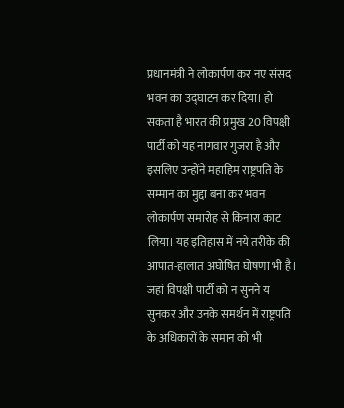प्रधानमंत्री ने लोकार्पण कर नए संसद भवन का उद्घाटन कर दिया। हो सकता है भारत की प्रमुख 20 विपक्षी पार्टी को यह नागवार गुजरा है और इसलिए उन्होंने महाहिम राष्ट्रपति के सम्मान का मुद्दा बना कर भवन लोकार्पण समारोह से किनारा काट लिया। यह इतिहास में नये तरीके की आपात-हालात अघोषित घोषणा भी है। जहां विपक्षी पार्टी को न सुनने य सुनकर और उनके समर्थन में राष्ट्रपति के अधिकारों के समान को भी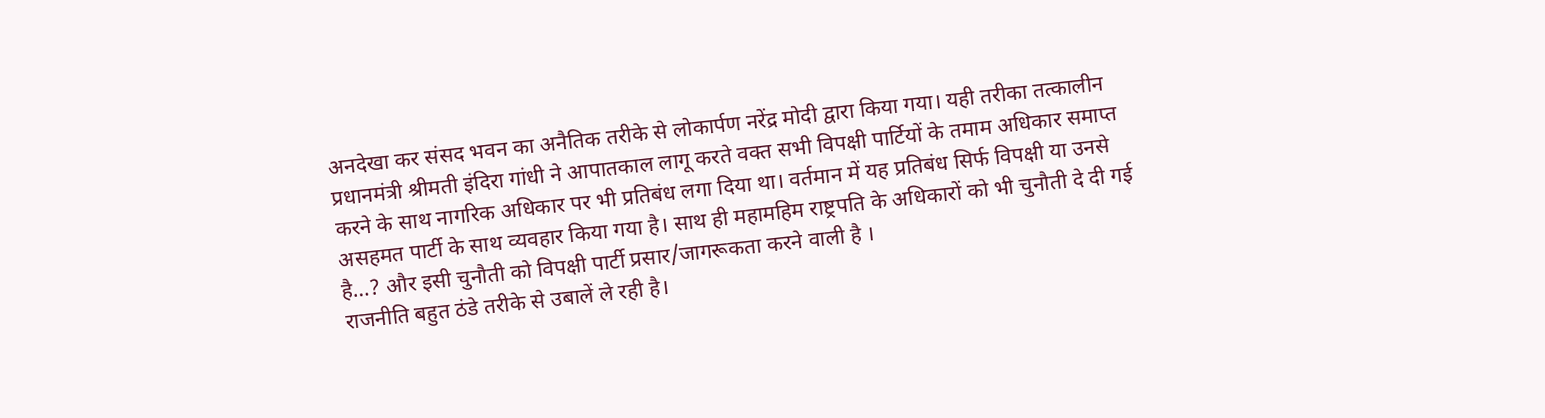अनदेखा कर संसद भवन का अनैतिक तरीके से लोकार्पण नरेंद्र मोदी द्वारा किया गया। यही तरीका तत्कालीन प्रधानमंत्री श्रीमती इंदिरा गांधी ने आपातकाल लागू करते वक्त सभी विपक्षी पार्टियों के तमाम अधिकार समाप्त करने के साथ नागरिक अधिकार पर भी प्रतिबंध लगा दिया था। वर्तमान में यह प्रतिबंध सिर्फ विपक्षी या उनसे असहमत पार्टी के साथ व्यवहार किया गया है। साथ ही महामहिम राष्ट्रपति के अधिकारों को भी चुनौती दे दी गई है…? और इसी चुनौती को विपक्षी पार्टी प्रसार/जागरूकता करने वाली है ।
राजनीति बहुत ठंडे तरीके से उबालें ले रही है।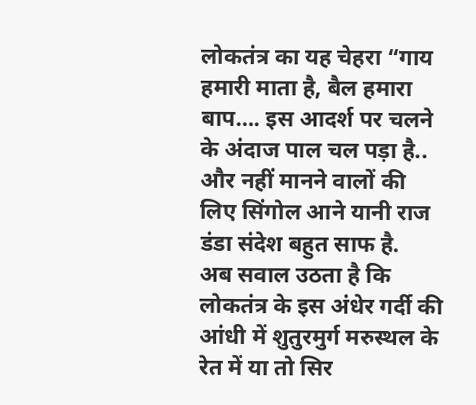लोकतंत्र का यह चेहरा “गाय हमारी माता है, बैल हमारा बाप…. इस आदर्श पर चलने के अंदाज पाल चल पड़ा है.. और नहीं मानने वालों की लिए सिंगोल आने यानी राज डंडा संदेश बहुत साफ है.
अब सवाल उठता है कि लोकतंत्र के इस अंधेर गर्दी की आंधी में शुतुरमुर्ग मरुस्थल के रेत में या तो सिर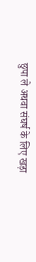छुपा ले अथवा संघर्ष के लिए खड़ा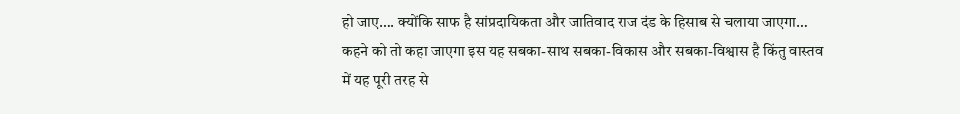हो जाए…. क्योंकि साफ है सांप्रदायिकता और जातिवाद राज दंड के हिसाब से चलाया जाएगा… कहने को तो कहा जाएगा इस यह सबका-साथ सबका-विकास और सबका-विश्वास है किंतु वास्तव में यह पूरी तरह से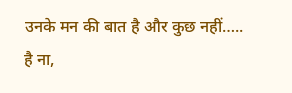उनके मन की बात है और कुछ नहीं…..
है ना,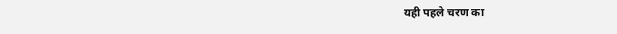यही पहले चरण का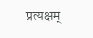प्रत्यक्षम्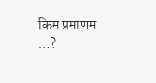किम प्रमाणम …?